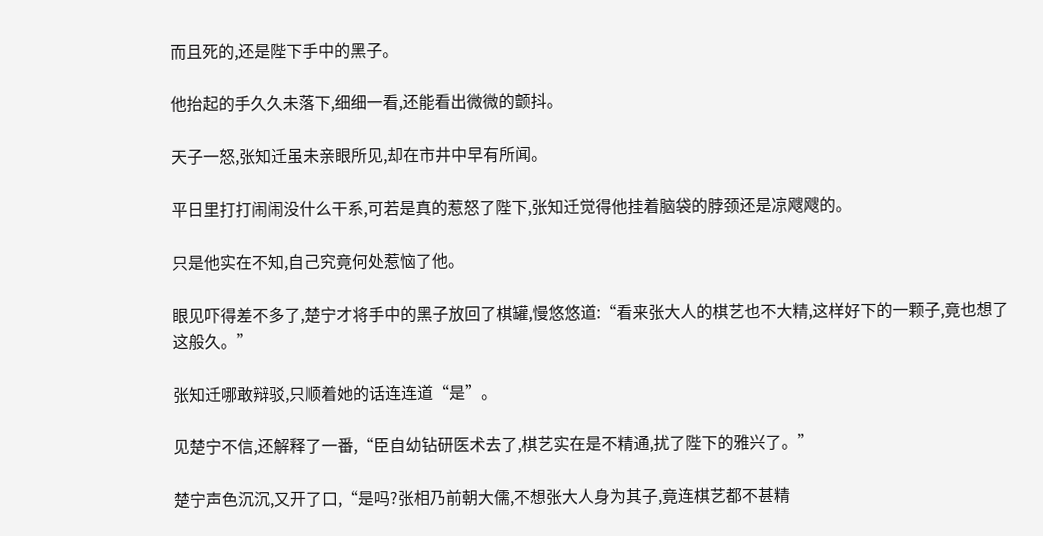而且死的,还是陛下手中的黑子。

他抬起的手久久未落下,细细一看,还能看出微微的颤抖。

天子一怒,张知迁虽未亲眼所见,却在市井中早有所闻。

平日里打打闹闹没什么干系,可若是真的惹怒了陛下,张知迁觉得他挂着脑袋的脖颈还是凉飕飕的。

只是他实在不知,自己究竟何处惹恼了他。

眼见吓得差不多了,楚宁才将手中的黑子放回了棋罐,慢悠悠道:“看来张大人的棋艺也不大精,这样好下的一颗子,竟也想了这般久。”

张知迁哪敢辩驳,只顺着她的话连连道“是”。

见楚宁不信,还解释了一番,“臣自幼钻研医术去了,棋艺实在是不精通,扰了陛下的雅兴了。”

楚宁声色沉沉,又开了口,“是吗?张相乃前朝大儒,不想张大人身为其子,竟连棋艺都不甚精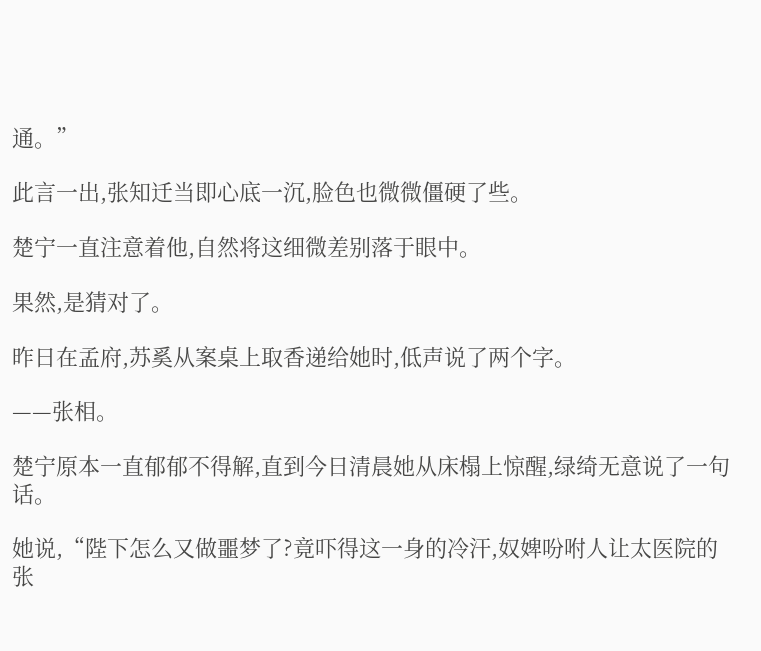通。”

此言一出,张知迁当即心底一沉,脸色也微微僵硬了些。

楚宁一直注意着他,自然将这细微差别落于眼中。

果然,是猜对了。

昨日在孟府,苏奚从案桌上取香递给她时,低声说了两个字。

——张相。

楚宁原本一直郁郁不得解,直到今日清晨她从床榻上惊醒,绿绮无意说了一句话。

她说,“陛下怎么又做噩梦了?竟吓得这一身的冷汗,奴婢吩咐人让太医院的张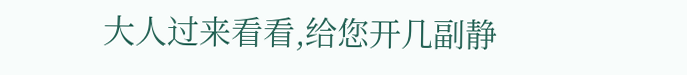大人过来看看,给您开几副静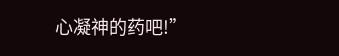心凝神的药吧!”